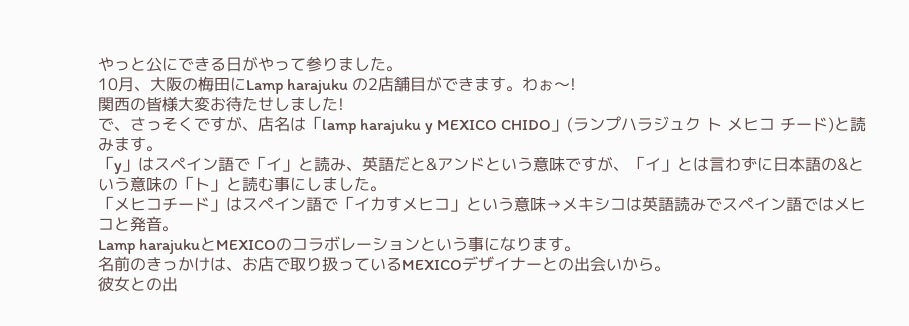やっと公にできる日がやって参りました。
10月、大阪の梅田にLamp harajuku の2店舗目ができます。わぉ〜!
関西の皆様大変お待たせしました!
で、さっそくですが、店名は「lamp harajuku y MEXICO CHIDO」(ランプハラジュク ト メヒコ チード)と読みます。
「y」はスペイン語で「イ」と読み、英語だと&アンドという意味ですが、「イ」とは言わずに日本語の&という意味の「ト」と読む事にしました。
「メヒコチード」はスペイン語で「イカすメヒコ」という意味→メキシコは英語読みでスペイン語ではメヒコと発音。
Lamp harajukuとMEXICOのコラボレーションという事になります。
名前のきっかけは、お店で取り扱っているMEXICOデザイナーとの出会いから。
彼女との出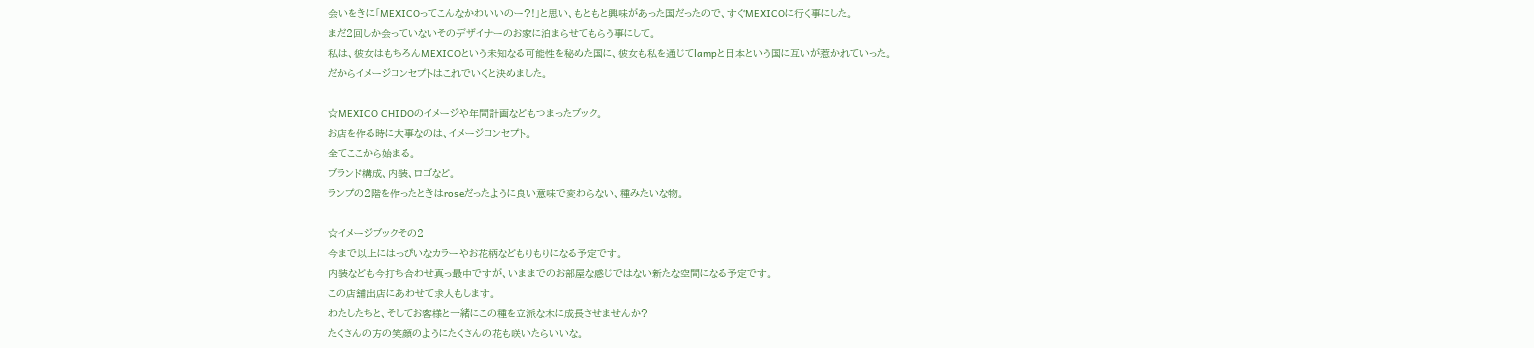会いをきに「MEXICOってこんなかわいいのー?!」と思い、もともと興味があった国だったので、すぐMEXICOに行く事にした。
まだ2回しか会っていないそのデザイナーのお家に泊まらせてもらう事にして。
私は、彼女はもちろんMEXICOという未知なる可能性を秘めた国に、彼女も私を通じてlampと日本という国に互いが惹かれていった。
だからイメージコンセプトはこれでいくと決めました。

☆MEXICO CHIDOのイメージや年間計画などもつまったブック。
お店を作る時に大事なのは、イメージコンセプト。
全てここから始まる。
ブランド構成、内装、ロゴなど。
ランプの2階を作ったときはroseだったように良い意味で変わらない、種みたいな物。

☆イメージブックその2
今まで以上にはっぴいなカラーやお花柄などもりもりになる予定です。
内装なども今打ち合わせ真っ最中ですが、いままでのお部屋な感じではない新たな空間になる予定です。
この店舗出店にあわせて求人もします。
わたしたちと、そしてお客様と一緒にこの種を立派な木に成長させませんか?
たくさんの方の笑顔のようにたくさんの花も咲いたらいいな。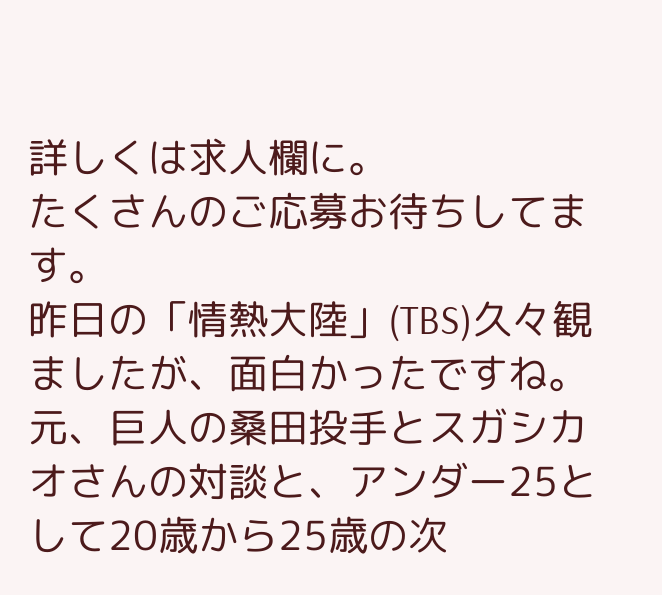詳しくは求人欄に。
たくさんのご応募お待ちしてます。
昨日の「情熱大陸」(TBS)久々観ましたが、面白かったですね。
元、巨人の桑田投手とスガシカオさんの対談と、アンダー25として20歳から25歳の次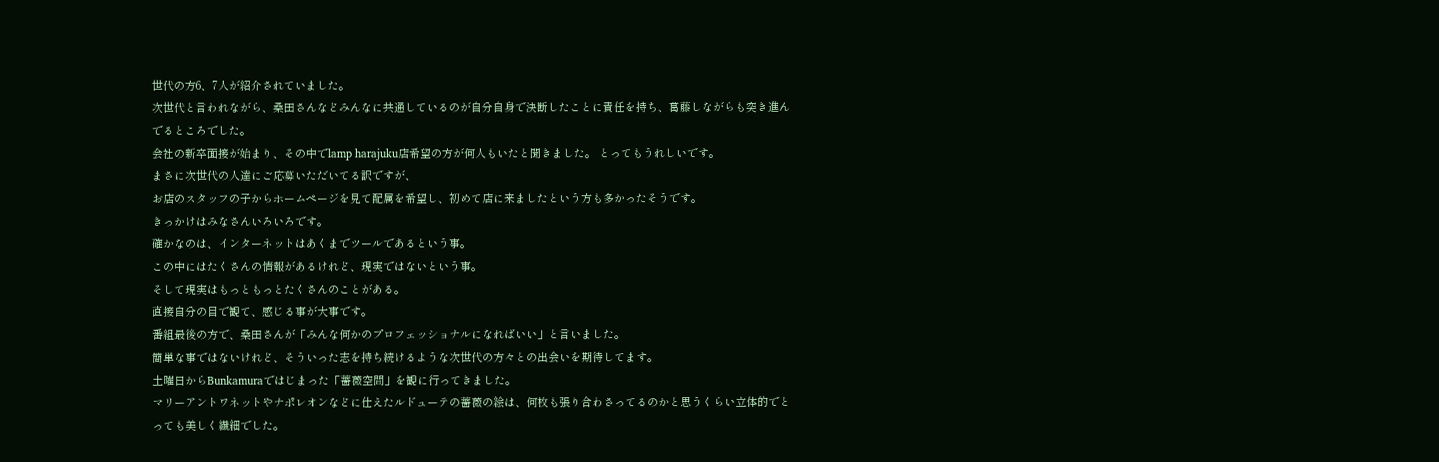世代の方6、7人が紹介されていました。
次世代と言われながら、桑田さんなどみんなに共通しているのが自分自身で決断したことに責任を持ち、葛藤しながらも突き進んでるところでした。
会社の新卒面接が始まり、その中でlamp harajuku店希望の方が何人もいたと聞きました。 とってもうれしいです。
まさに次世代の人達にご応募いただいてる訳ですが、
お店のスタッフの子からホームページを見て配属を希望し、初めて店に来ましたという方も多かったそうです。
きっかけはみなさんいろいろです。
確かなのは、インターネットはあくまでツールであるという事。
この中にはたくさんの情報があるけれど、現実ではないという事。
そして現実はもっともっとたくさんのことがある。
直接自分の目で観て、感じる事が大事です。
番組最後の方で、桑田さんが「みんな何かのプロフェッショナルになればいい」と言いました。
簡単な事ではないけれど、そういった志を持ち続けるような次世代の方々との出会いを期待してます。
土曜日からBunkamuraではじまった「薔薇空間」を観に行ってきました。
マリーアントワネットやナポレオンなどに仕えたルドューテの薔薇の絵は、何枚も張り合わさってるのかと思うくらい立体的でとっても美しく繊細でした。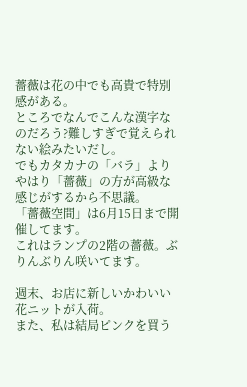薔薇は花の中でも高貴で特別感がある。
ところでなんでこんな漢字なのだろう?難しすぎで覚えられない絵みたいだし。
でもカタカナの「バラ」よりやはり「薔薇」の方が高級な感じがするから不思議。
「薔薇空間」は6月15日まで開催してます。
これはランプの2階の薔薇。ぶりんぶりん咲いてます。

週末、お店に新しいかわいい花ニットが入荷。
また、私は結局ピンクを買う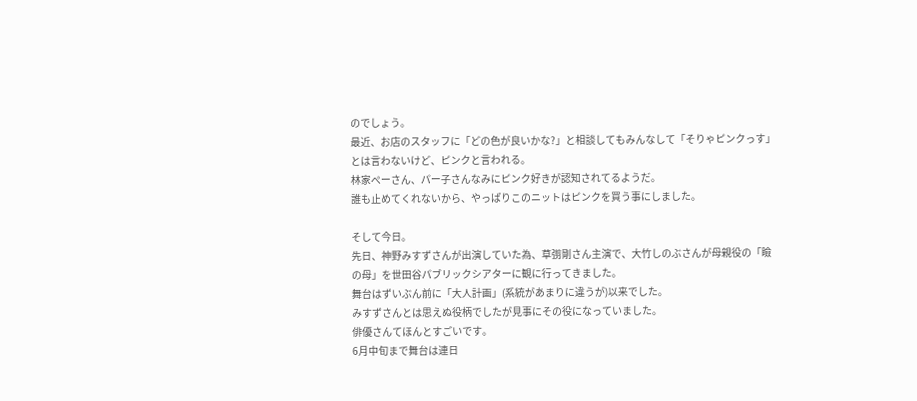のでしょう。
最近、お店のスタッフに「どの色が良いかな?」と相談してもみんなして「そりゃピンクっす」とは言わないけど、ピンクと言われる。
林家ぺーさん、パー子さんなみにピンク好きが認知されてるようだ。
誰も止めてくれないから、やっぱりこのニットはピンクを買う事にしました。

そして今日。
先日、神野みすずさんが出演していた為、草彅剛さん主演で、大竹しのぶさんが母親役の「瞼の母」を世田谷パブリックシアターに観に行ってきました。
舞台はずいぶん前に「大人計画」(系統があまりに違うが)以来でした。
みすずさんとは思えぬ役柄でしたが見事にその役になっていました。
俳優さんてほんとすごいです。
6月中旬まで舞台は連日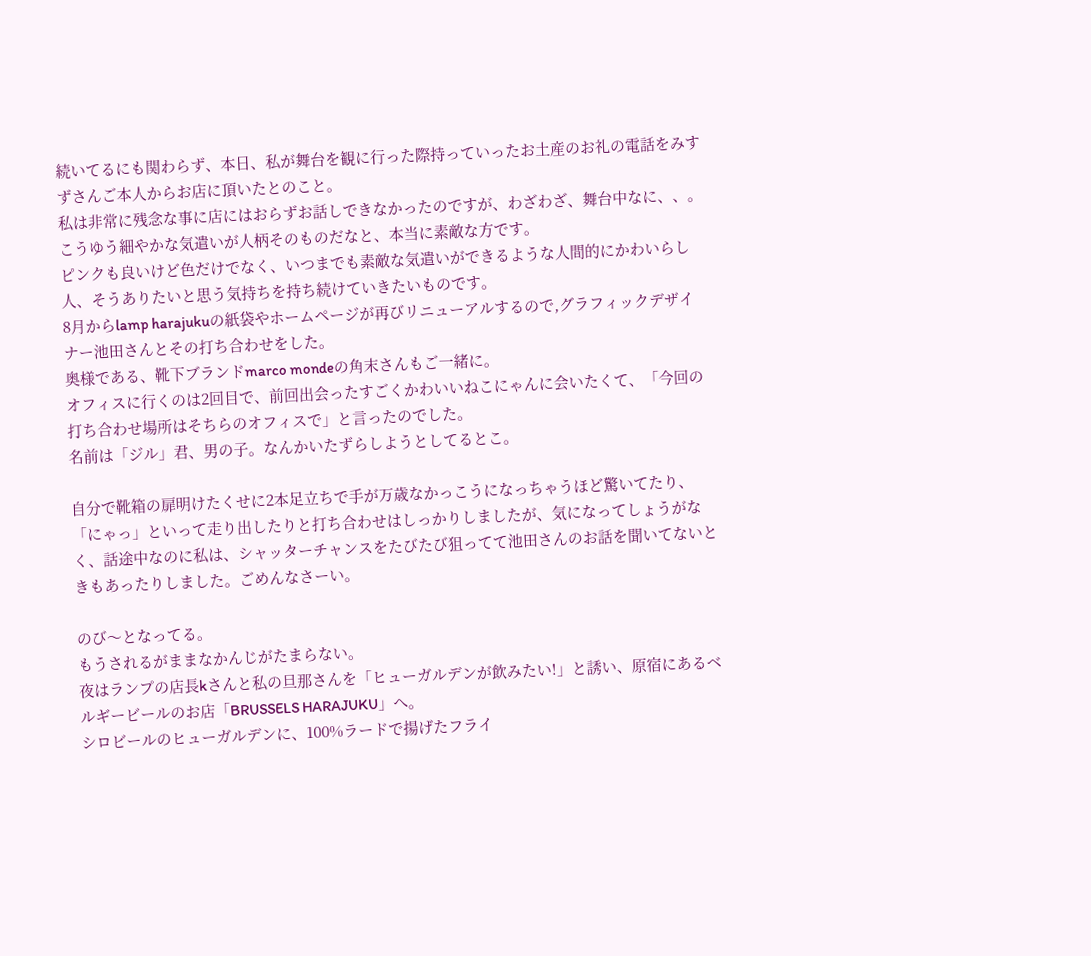続いてるにも関わらず、本日、私が舞台を観に行った際持っていったお土産のお礼の電話をみすずさんご本人からお店に頂いたとのこと。
私は非常に残念な事に店にはおらずお話しできなかったのですが、わざわざ、舞台中なに、、。こうゆう細やかな気遣いが人柄そのものだなと、本当に素敵な方です。
ピンクも良いけど色だけでなく、いつまでも素敵な気遣いができるような人間的にかわいらし人、そうありたいと思う気持ちを持ち続けていきたいものです。
8月からlamp harajukuの紙袋やホームページが再びリニューアルするので,グラフィックデザイナー池田さんとその打ち合わせをした。
奥様である、靴下ブランドmarco mondeの角末さんもご一緒に。
オフィスに行くのは2回目で、前回出会ったすごくかわいいねこにゃんに会いたくて、「今回の打ち合わせ場所はそちらのオフィスで」と言ったのでした。
名前は「ジル」君、男の子。なんかいたずらしようとしてるとこ。

自分で靴箱の扉明けたくせに2本足立ちで手が万歳なかっこうになっちゃうほど驚いてたり、「にゃっ」といって走り出したりと打ち合わせはしっかりしましたが、気になってしょうがなく、話途中なのに私は、シャッターチャンスをたびたび狙ってて池田さんのお話を聞いてないときもあったりしました。ごめんなさーい。

のび〜となってる。
もうされるがままなかんじがたまらない。
夜はランプの店長kさんと私の旦那さんを「ヒューガルデンが飲みたい!」と誘い、原宿にあるベルギービールのお店「BRUSSELS HARAJUKU」へ。
シロビールのヒューガルデンに、100%ラードで揚げたフライ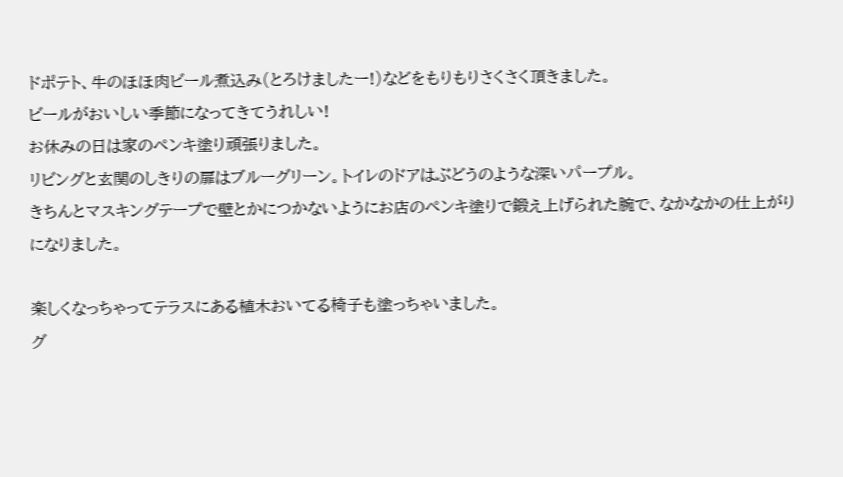ドポテト、牛のほほ肉ビール煮込み(とろけましたー!)などをもりもりさくさく頂きました。
ビールがおいしい季節になってきてうれしい!
お休みの日は家のペンキ塗り頑張りました。
リビングと玄関のしきりの扉はブルーグリーン。トイレのドアはぶどうのような深いパープル。
きちんとマスキングテープで壁とかにつかないようにお店のペンキ塗りで鍛え上げられた腕で、なかなかの仕上がりになりました。

楽しくなっちゃってテラスにある植木おいてる椅子も塗っちゃいました。
グ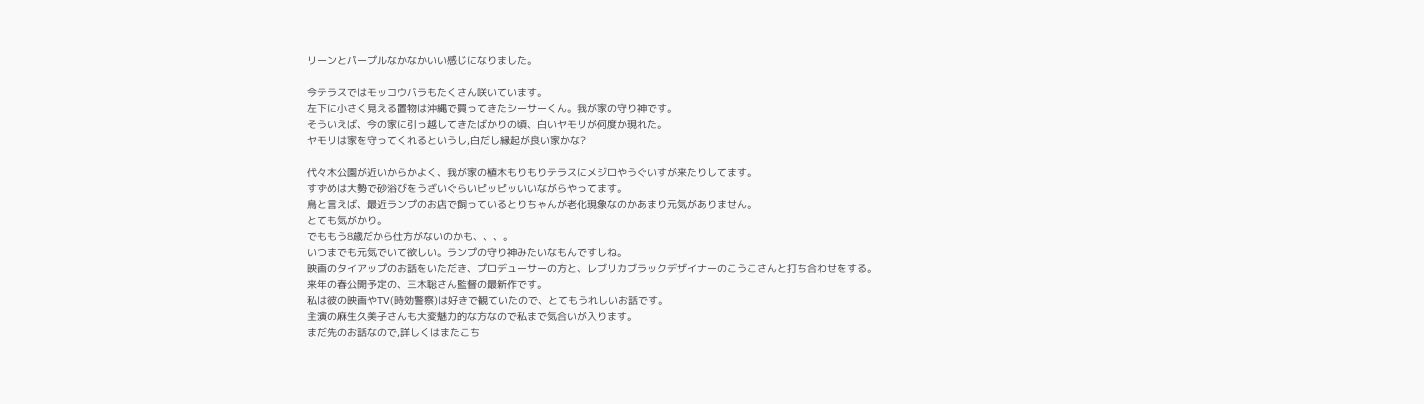リーンとパープルなかなかいい感じになりました。

今テラスではモッコウバラもたくさん咲いています。
左下に小さく見える置物は沖縄で買ってきたシーサーくん。我が家の守り神です。
そういえば、今の家に引っ越してきたばかりの頃、白いヤモリが何度か現れた。
ヤモリは家を守ってくれるというし,白だし縁起が良い家かな?

代々木公園が近いからかよく、我が家の植木もりもりテラスにメジロやうぐいすが来たりしてます。
すずめは大勢で砂浴びをうざいぐらいピッピッいいながらやってます。
鳥と言えば、最近ランプのお店で飼っているとりちゃんが老化現象なのかあまり元気がありません。
とても気がかり。
でももう8歳だから仕方がないのかも、、、。
いつまでも元気でいて欲しい。ランプの守り神みたいなもんですしね。
映画のタイアップのお話をいただき、プロデューサーの方と、レブリカブラックデザイナーのこうこさんと打ち合わせをする。
来年の春公開予定の、三木聡さん監督の最新作です。
私は彼の映画やTV(時効警察)は好きで観ていたので、とてもうれしいお話です。
主演の麻生久美子さんも大変魅力的な方なので私まで気合いが入ります。
まだ先のお話なので,詳しくはまたこち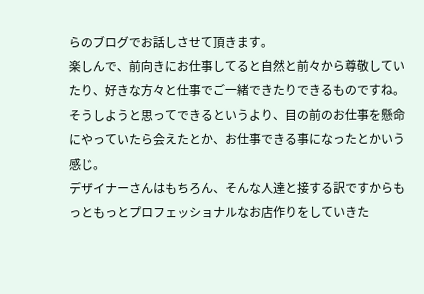らのブログでお話しさせて頂きます。
楽しんで、前向きにお仕事してると自然と前々から尊敬していたり、好きな方々と仕事でご一緒できたりできるものですね。
そうしようと思ってできるというより、目の前のお仕事を懸命にやっていたら会えたとか、お仕事できる事になったとかいう感じ。
デザイナーさんはもちろん、そんな人達と接する訳ですからもっともっとプロフェッショナルなお店作りをしていきた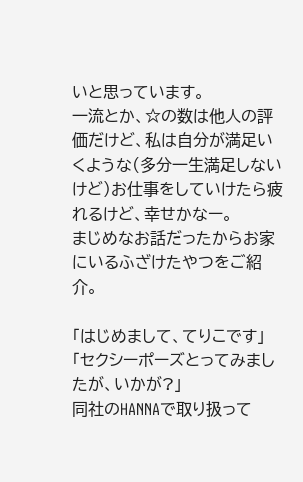いと思っています。
一流とか、☆の数は他人の評価だけど、私は自分が満足いくような(多分一生満足しないけど)お仕事をしていけたら疲れるけど、幸せかなー。
まじめなお話だったからお家にいるふざけたやつをご紹介。

「はじめまして、てりこです」「セクシーポーズとってみましたが、いかが?」
同社のHANNAで取り扱って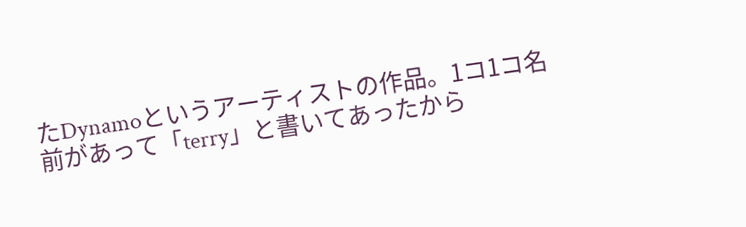たDynamoというアーティストの作品。1コ1コ名前があって「terry」と書いてあったから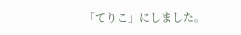「てりこ」にしました。